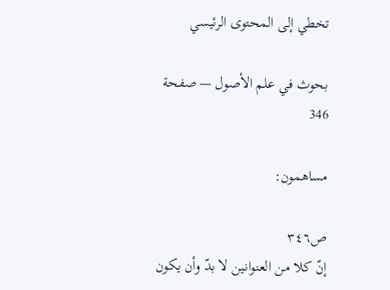تخطي إلى المحتوى الرئيسي

بحوث في علم الأصول — صفحة 346

مساهمون:

ص٣٤٦
إنّ كلا من العنوانين لا بدّ وأن يكون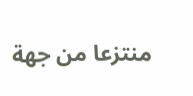منتزعا من جهة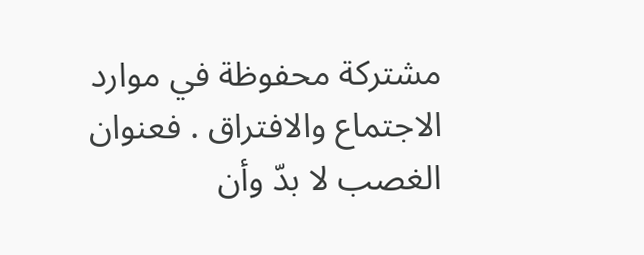مشتركة محفوظة في موارد الاجتماع والافتراق . فعنوان الغصب لا بدّ وأن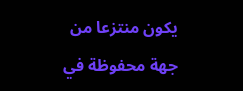يكون منتزعا من جهة محفوظة في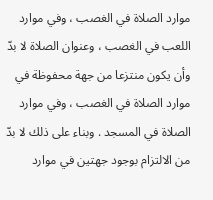موارد الصلاة في الغصب ، وفي موارد اللعب في الغصب ، وعنوان الصلاة لا بدّ وأن يكون منتزعا من جهة محفوظة في موارد الصلاة في الغصب ، وفي موارد الصلاة في المسجد . وبناء على ذلك لا بدّ من الالتزام بوجود جهتين في موارد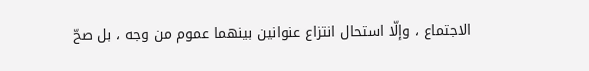الاجتماع ، وإلّا استحال انتزاع عنوانين بينهما عموم من وجه ، بل صحّ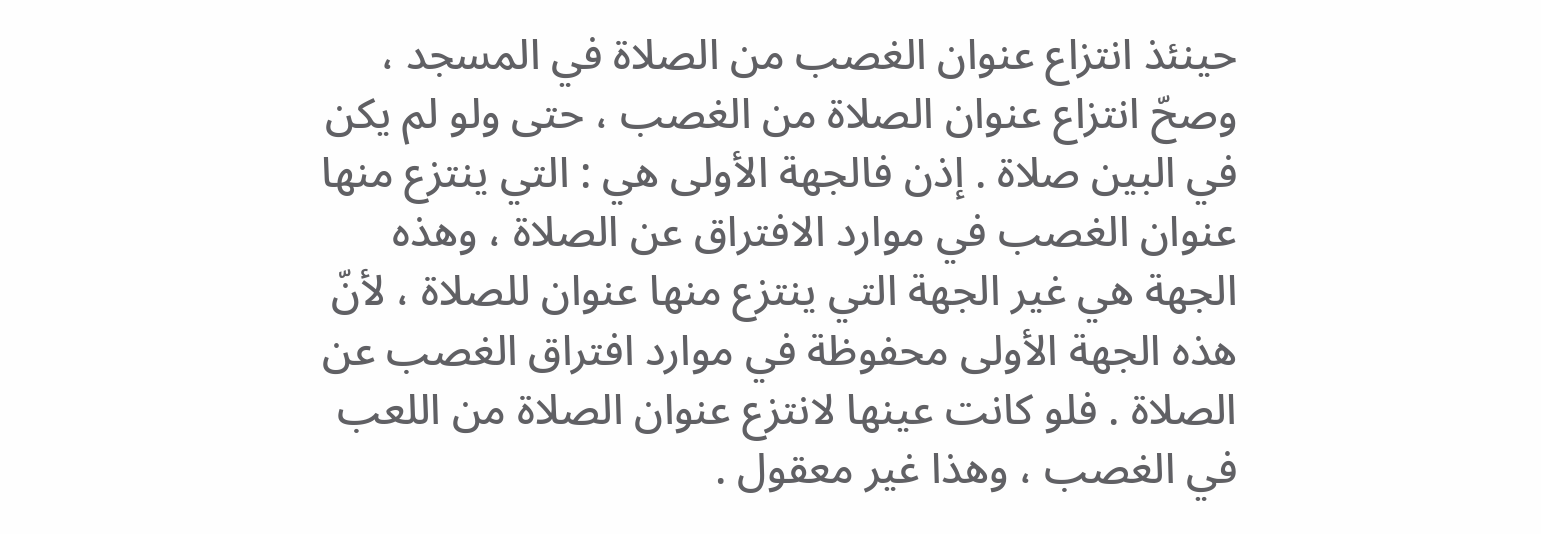حينئذ انتزاع عنوان الغصب من الصلاة في المسجد ، وصحّ انتزاع عنوان الصلاة من الغصب ، حتى ولو لم يكن في البين صلاة . إذن فالجهة الأولى هي : التي ينتزع منها عنوان الغصب في موارد الافتراق عن الصلاة ، وهذه الجهة هي غير الجهة التي ينتزع منها عنوان للصلاة ، لأنّ هذه الجهة الأولى محفوظة في موارد افتراق الغصب عن الصلاة . فلو كانت عينها لانتزع عنوان الصلاة من اللعب في الغصب ، وهذا غير معقول .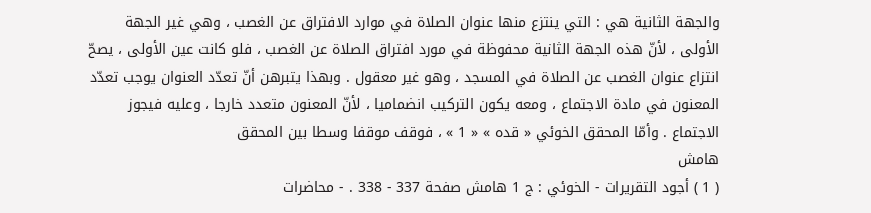والجهة الثانية هي : التي ينتزع منها عنوان الصلاة في موارد الافتراق عن الغصب ، وهي غير الجهة الأولى ، لأنّ هذه الجهة الثانية محفوظة في مورد افتراق الصلاة عن الغصب ، فلو كانت عين الأولى ، يصحّ انتزاع عنوان الغصب عن الصلاة في المسجد ، وهو غير معقول . وبهذا يتبرهن أنّ تعدّد العنوان يوجب تعدّد المعنون في مادة الاجتماع ، ومعه يكون التركيب انضماميا ، لأنّ المعنون متعدد خارجا ، وعليه فيجوز الاجتماع . وأمّا المحقق الخوئي « قده » « 1 » ، فوقف موقفا وسطا بين المحقق
هامش
( 1 ) أجود التقريرات - الخوئي : ج 1 هامش صفحة 337 - 338 . - محاضرات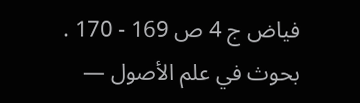فياض ج 4 ص 169 - 170 .
بحوث في علم الأصول —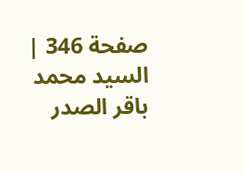صفحة 346 | السيد محمد باقر الصدر